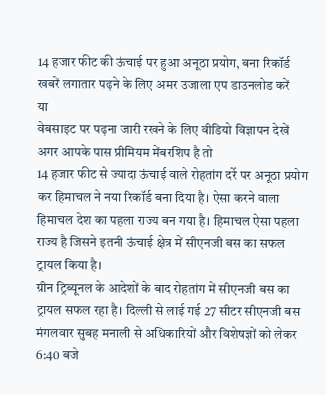14 हजार फीट की ऊंचाई पर हुआ अनूठा प्रयोग, बना रिकॉर्ड
खबरें लगातार पढ़ने के लिए अमर उजाला एप डाउनलोड करें
या
वेबसाइट पर पढ़ना जारी रखने के लिए वीडियो विज्ञापन देखें
अगर आपके पास प्रीमियम मेंबरशिप है तो
14 हजार फीट से ज्यादा ऊंचाई वाले रोहतांग दर्रे पर अनूठा प्रयोग कर हिमाचल ने नया रिकॉर्ड बना दिया है। ऐसा करने वाला हिमाचल देश का पहला राज्य बन गया है। हिमाचल ऐसा पहला राज्य है जिसने इतनी ऊंचाई क्षेत्र में सीएनजी बस का सफल ट्रायल किया है।
ग्रीन ट्रिब्यूनल के आदेशों के बाद रोहतांग में सीएनजी बस का ट्रायल सफल रहा है। दिल्ली से लाई गई 27 सीटर सीएनजी बस मंगलवार सुबह मनाली से अधिकारियों और विशेषज्ञों को लेकर 6:40 बजे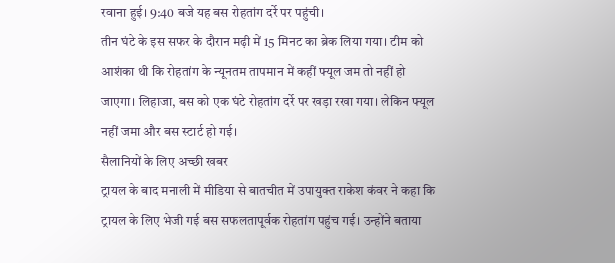रवाना हुई। 9:40 बजे यह बस रोहतांग दर्रे पर पहुंची।
तीन घंटे के इस सफर के दौरान मढ़ी में 15 मिनट का ब्रेक लिया गया। टीम को आशंका थी कि रोहतांग के न्यूनतम तापमान में कहीं फ्यूल जम तो नहीं हो जाएगा। लिहाजा, बस को एक घंटे रोहतांग दर्रे पर खड़ा रखा गया। लेकिन फ्यूल नहीं जमा और बस स्टार्ट हो गई।
सैलानियों के लिए अच्छी खबर
ट्रायल के बाद मनाली में मीडिया से बातचीत में उपायुक्त राकेश कंवर ने कहा कि ट्रायल के लिए भेजी गई बस सफलतापूर्वक रोहतांग पहुंच गई। उन्होंने बताया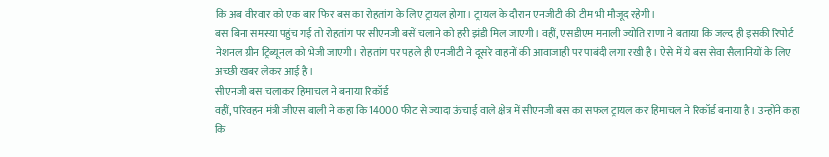कि अब वीरवार को एक बार फिर बस का रोहतांग के लिए ट्रायल होगा। ट्रायल के दौरान एनजीटी की टीम भी मौजूद रहेगी।
बस बिना समस्या पहुंच गई तो रोहतांग पर सीएनजी बसें चलाने को हरी झंडी मिल जाएगी। वहीं, एसडीएम मनाली ज्योति राणा ने बताया कि जल्द ही इसकी रिपोर्ट नेशनल ग्रीन ट्रिब्यूनल को भेजी जाएगी। रोहतांग पर पहले ही एनजीटी ने दूसरे वाहनों की आवाजाही पर पाबंदी लगा रखी है। ऐसे में ये बस सेवा सैलानियों के लिए अच्छी खबर लेकर आई है।
सीएनजी बस चलाकर हिमाचल ने बनाया रिकॉर्ड
वहीं, परिवहन मंत्री जीएस बाली ने कहा कि 14000 फीट से ज्यादा ऊंचाई वाले क्षेत्र में सीएनजी बस का सफल ट्रायल कर हिमाचल ने रिकॉर्ड बनाया है। उन्होंने कहा कि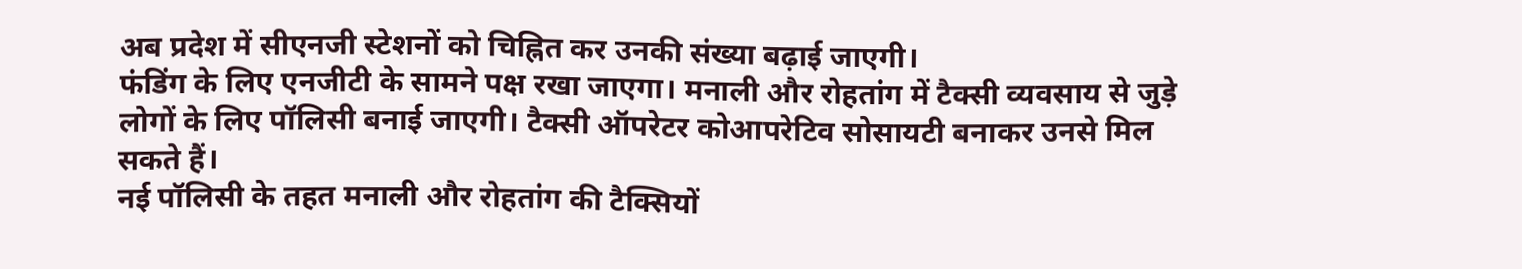अब प्रदेश में सीएनजी स्टेशनों को चिह्नित कर उनकी संख्या बढ़ाई जाएगी।
फंडिंग के लिए एनजीटी के सामने पक्ष रखा जाएगा। मनाली और रोहतांग में टैक्सी व्यवसाय से जुड़े लोगों के लिए पॉलिसी बनाई जाएगी। टैक्सी ऑपरेटर कोआपरेटिव सोसायटी बनाकर उनसे मिल सकते हैं।
नई पॉलिसी के तहत मनाली और रोहतांग की टैक्सियों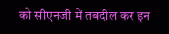को सीएनजी में तबदील कर इन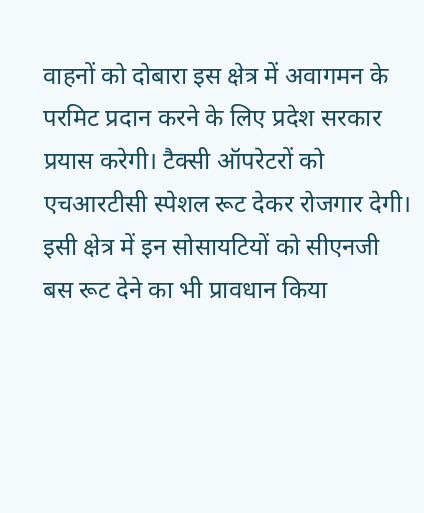वाहनों को दोबारा इस क्षेत्र में अवागमन के परमिट प्रदान करने के लिए प्रदेश सरकार प्रयास करेगी। टैक्सी ऑपरेटरों को एचआरटीसी स्पेशल रूट देकर रोजगार देगी। इसी क्षेत्र में इन सोसायटियों को सीएनजी बस रूट देने का भी प्रावधान किया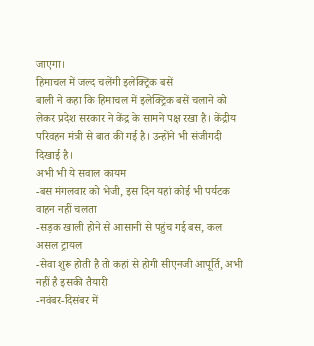जाएगा।
हिमाचल में जल्द चलेंगी इलेक्ट्रिक बसें
बाली ने कहा कि हिमाचल में इलेक्ट्रिक बसें चलाने को लेकर प्रदेश सरकार ने केंद्र के सामने पक्ष रखा है। केंद्रीय परिवहन मंत्री से बात की गई है। उन्होंने भी संजीगदी दिखाई है।
अभी भी ये सवाल कायम
-बस मंगलवार को भेजी, इस दिन यहां कोई भी पर्यटक वाहन नहीं चलता
-सड़क खाली होने से आसानी से पहुंच गई बस, कल असल ट्रायल
-सेवा शुरू होती है तो कहां से होगी सीएनजी आपूर्ति, अभी नहीं है इसकी तैयारी
-नवंबर-दिसंबर में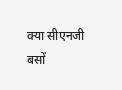क्या सीएनजी बसों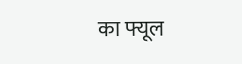का फ्यूल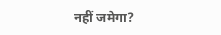नहीं जमेगा?